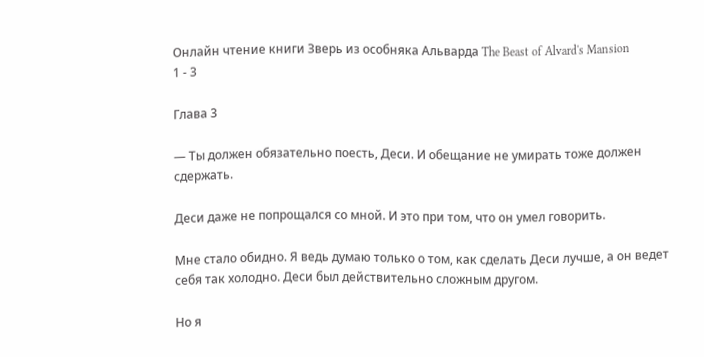Онлайн чтение книги Зверь из особняка Альварда The Beast of Alvard's Mansion
1 - 3

Глава 3

— Ты должен обязательно поесть, Деси. И обещание не умирать тоже должен сдержать.

Деси даже не попрощался со мной. И это при том, что он умел говорить.

Мне стало обидно. Я ведь думаю только о том, как сделать Деси лучше, а он ведет себя так холодно. Деси был действительно сложным другом.

Но я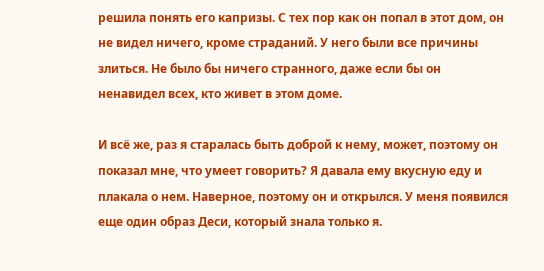решила понять его капризы. С тех пор как он попал в этот дом, он не видел ничего, кроме страданий. У него были все причины злиться. Не было бы ничего странного, даже если бы он ненавидел всех, кто живет в этом доме.

И всё же, раз я старалась быть доброй к нему, может, поэтому он показал мне, что умеет говорить? Я давала ему вкусную еду и плакала о нем. Наверное, поэтому он и открылся. У меня появился еще один образ Деси, который знала только я.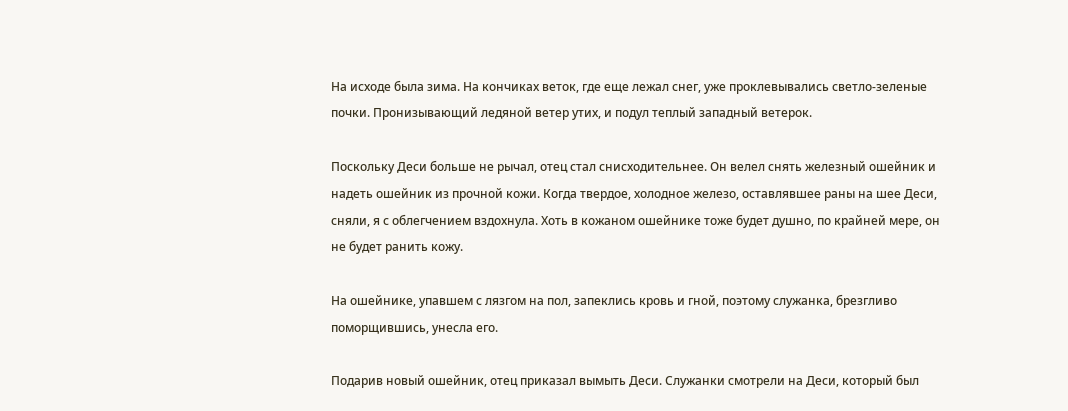На исходе была зима. На кончиках веток, где еще лежал снег, уже проклевывались светло-зеленые почки. Пронизывающий ледяной ветер утих, и подул теплый западный ветерок.

Поскольку Деси больше не рычал, отец стал снисходительнее. Он велел снять железный ошейник и надеть ошейник из прочной кожи. Когда твердое, холодное железо, оставлявшее раны на шее Деси, сняли, я с облегчением вздохнула. Хоть в кожаном ошейнике тоже будет душно, по крайней мере, он не будет ранить кожу.

На ошейнике, упавшем с лязгом на пол, запеклись кровь и гной, поэтому служанка, брезгливо поморщившись, унесла его.

Подарив новый ошейник, отец приказал вымыть Деси. Служанки смотрели на Деси, который был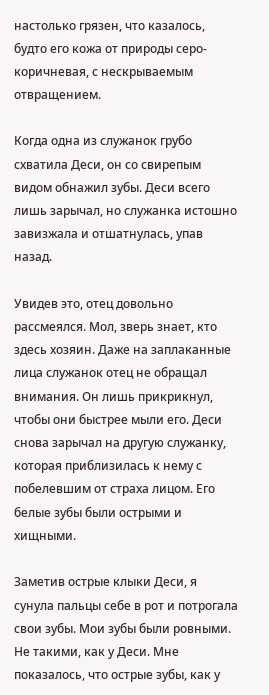настолько грязен, что казалось, будто его кожа от природы серо-коричневая, с нескрываемым отвращением.

Когда одна из служанок грубо схватила Деси, он со свирепым видом обнажил зубы. Деси всего лишь зарычал, но служанка истошно завизжала и отшатнулась, упав назад.

Увидев это, отец довольно рассмеялся. Мол, зверь знает, кто здесь хозяин. Даже на заплаканные лица служанок отец не обращал внимания. Он лишь прикрикнул, чтобы они быстрее мыли его. Деси снова зарычал на другую служанку, которая приблизилась к нему с побелевшим от страха лицом. Его белые зубы были острыми и хищными.

Заметив острые клыки Деси, я сунула пальцы себе в рот и потрогала свои зубы. Мои зубы были ровными. Не такими, как у Деси. Мне показалось, что острые зубы, как у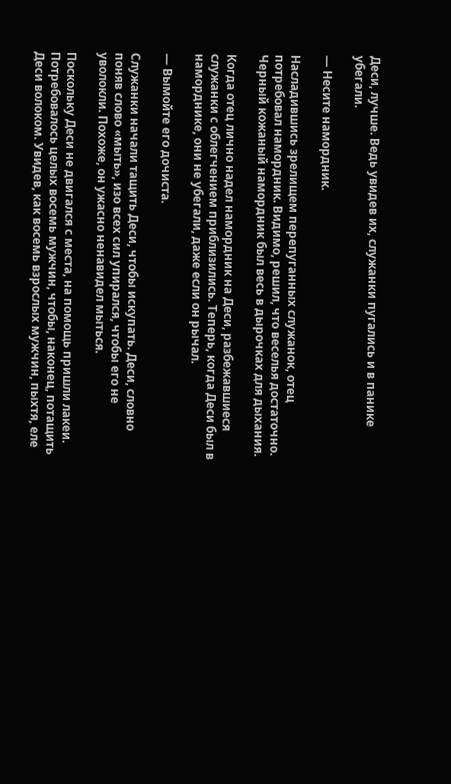Деси, лучше. Ведь увидев их, служанки пугались и в панике убегали.

— Несите намордник.

Насладившись зрелищем перепуганных служанок, отец потребовал намордник. Видимо, решил, что веселья достаточно. Черный кожаный намордник был весь в дырочках для дыхания.

Когда отец лично надел намордник на Деси, разбежавшиеся служанки с облегчением приблизились. Теперь, когда Деси был в наморднике, они не убегали, даже если он рычал.

— Вымойте его дочиста.

Служанки начали тащить Деси, чтобы искупать. Деси, словно поняв слово «мыть», изо всех сил упирался, чтобы его не уволокли. Похоже, он ужасно ненавидел мыться.

Поскольку Деси не двигался с места, на помощь пришли лакеи. Потребовалось целых восемь мужчин, чтобы, наконец, потащить Деси волоком. Увидев, как восемь взрослых мужчин, пыхтя, еле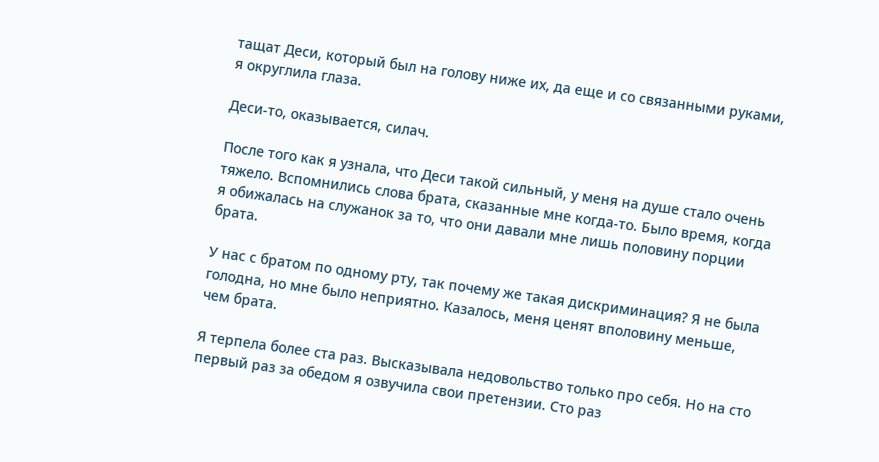тащат Деси, который был на голову ниже их, да еще и со связанными руками, я округлила глаза.

Деси-то, оказывается, силач.

После того как я узнала, что Деси такой сильный, у меня на душе стало очень тяжело. Вспомнились слова брата, сказанные мне когда-то. Было время, когда я обижалась на служанок за то, что они давали мне лишь половину порции брата.

У нас с братом по одному рту, так почему же такая дискриминация? Я не была голодна, но мне было неприятно. Казалось, меня ценят вполовину меньше, чем брата.

Я терпела более ста раз. Высказывала недовольство только про себя. Но на сто первый раз за обедом я озвучила свои претензии. Сто раз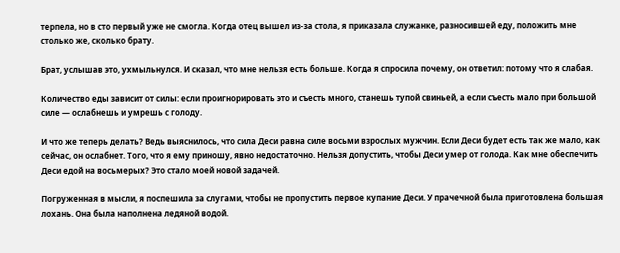терпела, но в сто первый уже не смогла. Когда отец вышел из-за стола, я приказала служанке, разносившей еду, положить мне столько же, сколько брату.

Брат, услышав это, ухмыльнулся. И сказал, что мне нельзя есть больше. Когда я спросила почему, он ответил: потому что я слабая.

Количество еды зависит от силы: если проигнорировать это и съесть много, станешь тупой свиньей, а если съесть мало при большой силе — ослабнешь и умрешь с голоду.

И что же теперь делать? Ведь выяснилось, что сила Деси равна силе восьми взрослых мужчин. Если Деси будет есть так же мало, как сейчас, он ослабнет. Того, что я ему приношу, явно недостаточно. Нельзя допустить, чтобы Деси умер от голода. Как мне обеспечить Деси едой на восьмерых? Это стало моей новой задачей.

Погруженная в мысли, я поспешила за слугами, чтобы не пропустить первое купание Деси. У прачечной была приготовлена большая лохань. Она была наполнена ледяной водой.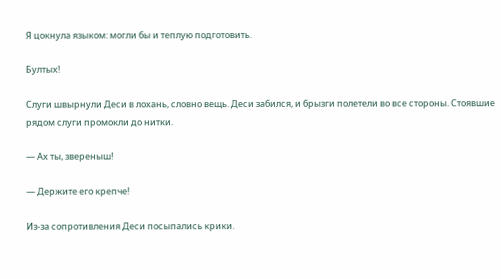Я цокнула языком: могли бы и теплую подготовить.

Бултых!

Слуги швырнули Деси в лохань, словно вещь. Деси забился, и брызги полетели во все стороны. Стоявшие рядом слуги промокли до нитки.

— Ах ты, звереныш!

— Держите его крепче!

Из-за сопротивления Деси посыпались крики.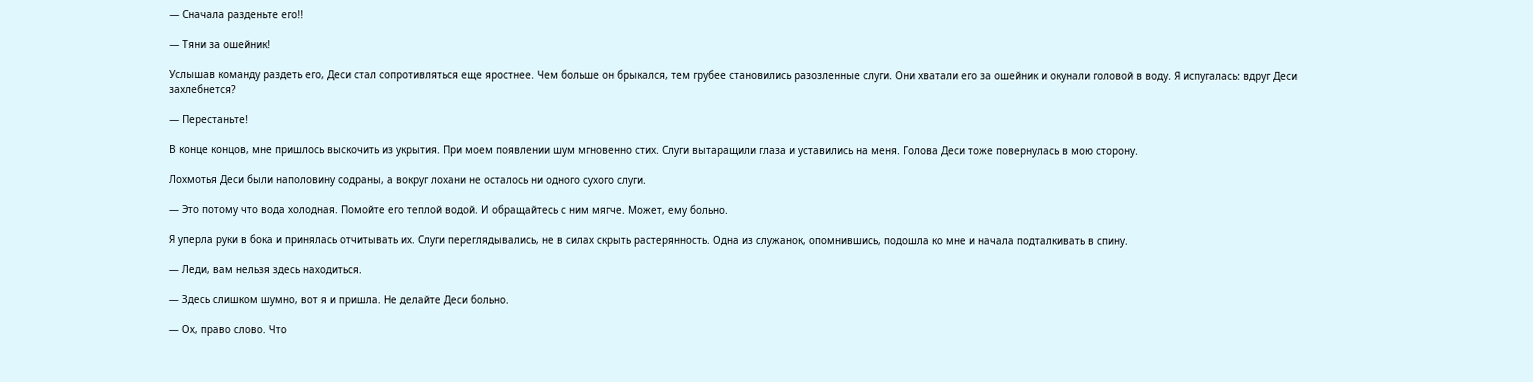— Сначала разденьте его!!

— Тяни за ошейник!

Услышав команду раздеть его, Деси стал сопротивляться еще яростнее. Чем больше он брыкался, тем грубее становились разозленные слуги. Они хватали его за ошейник и окунали головой в воду. Я испугалась: вдруг Деси захлебнется?

— Перестаньте!

В конце концов, мне пришлось выскочить из укрытия. При моем появлении шум мгновенно стих. Слуги вытаращили глаза и уставились на меня. Голова Деси тоже повернулась в мою сторону.

Лохмотья Деси были наполовину содраны, а вокруг лохани не осталось ни одного сухого слуги.

— Это потому что вода холодная. Помойте его теплой водой. И обращайтесь с ним мягче. Может, ему больно.

Я уперла руки в бока и принялась отчитывать их. Слуги переглядывались, не в силах скрыть растерянность. Одна из служанок, опомнившись, подошла ко мне и начала подталкивать в спину.

— Леди, вам нельзя здесь находиться.

— Здесь слишком шумно, вот я и пришла. Не делайте Деси больно.

— Ох, право слово. Что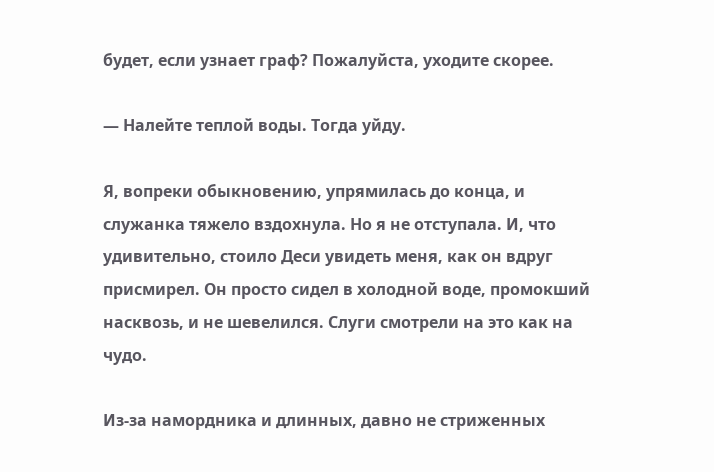будет, если узнает граф? Пожалуйста, уходите скорее.

— Налейте теплой воды. Тогда уйду.

Я, вопреки обыкновению, упрямилась до конца, и служанка тяжело вздохнула. Но я не отступала. И, что удивительно, стоило Деси увидеть меня, как он вдруг присмирел. Он просто сидел в холодной воде, промокший насквозь, и не шевелился. Слуги смотрели на это как на чудо.

Из-за намордника и длинных, давно не стриженных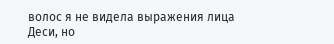волос я не видела выражения лица Деси, но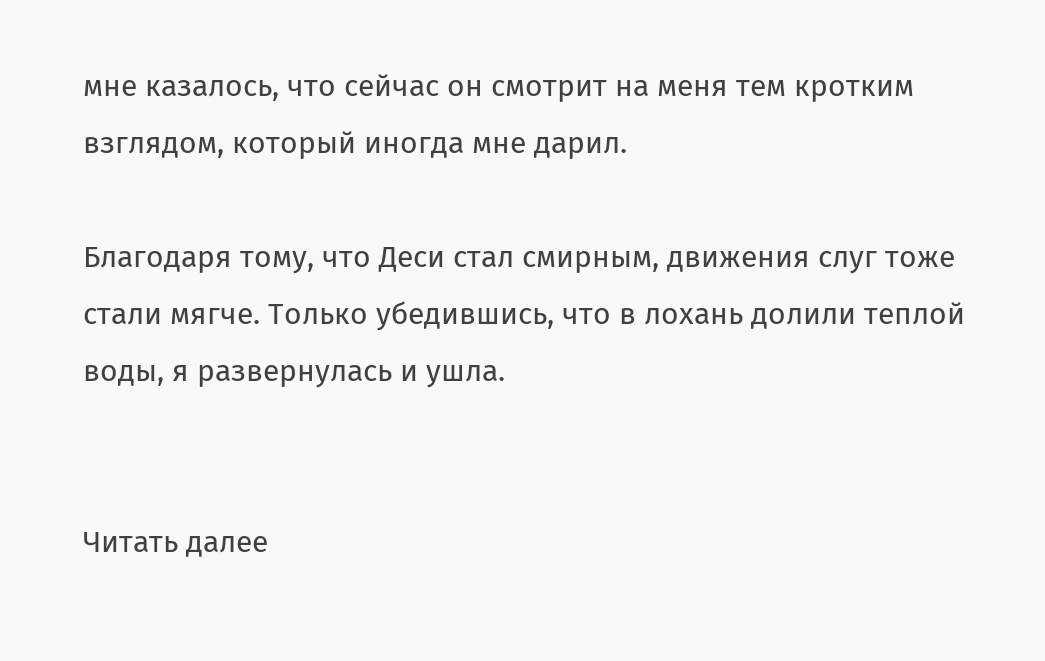мне казалось, что сейчас он смотрит на меня тем кротким взглядом, который иногда мне дарил.

Благодаря тому, что Деси стал смирным, движения слуг тоже стали мягче. Только убедившись, что в лохань долили теплой воды, я развернулась и ушла.


Читать далее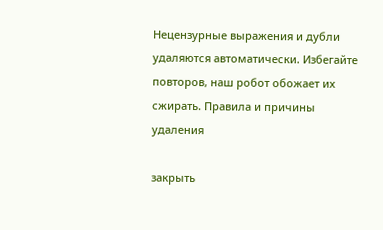Нецензурные выражения и дубли удаляются автоматически. Избегайте повторов, наш робот обожает их сжирать. Правила и причины удаления

закрыть